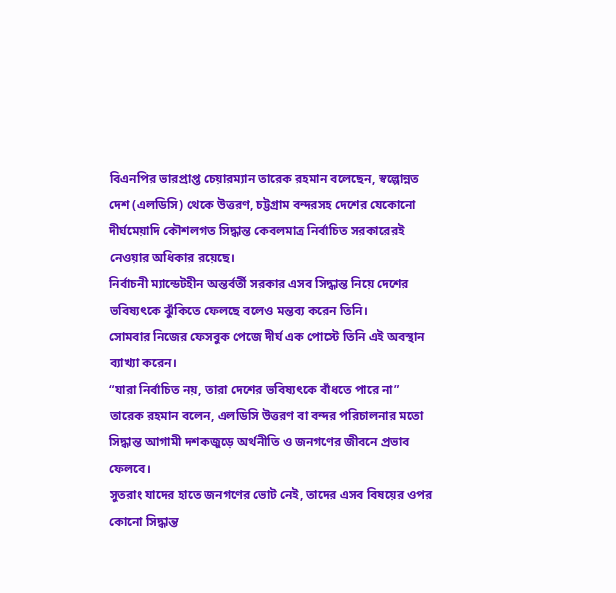বিএনপির ভারপ্রাপ্ত চেয়ারম্যান তারেক রহমান বলেছেন, স্বল্পোন্নত দেশ (এলডিসি) থেকে উত্তরণ, চট্টগ্রাম বন্দরসহ দেশের যেকোনো দীর্ঘমেয়াদি কৌশলগত সিদ্ধান্ত কেবলমাত্র নির্বাচিত সরকারেরই নেওয়ার অধিকার রয়েছে।
নির্বাচনী ম্যান্ডেটহীন অন্তর্বর্তী সরকার এসব সিদ্ধান্ত নিয়ে দেশের ভবিষ্যৎকে ঝুঁকিতে ফেলছে বলেও মন্তব্য করেন তিনি।
সোমবার নিজের ফেসবুক পেজে দীর্ঘ এক পোস্টে তিনি এই অবস্থান ব্যাখ্যা করেন।
“যারা নির্বাচিত নয়, তারা দেশের ভবিষ্যৎকে বাঁধতে পারে না”
তারেক রহমান বলেন, এলডিসি উত্তরণ বা বন্দর পরিচালনার মতো সিদ্ধান্ত আগামী দশকজুড়ে অর্থনীতি ও জনগণের জীবনে প্রভাব ফেলবে।
সুতরাং যাদের হাতে জনগণের ভোট নেই, তাদের এসব বিষয়ের ওপর কোনো সিদ্ধান্ত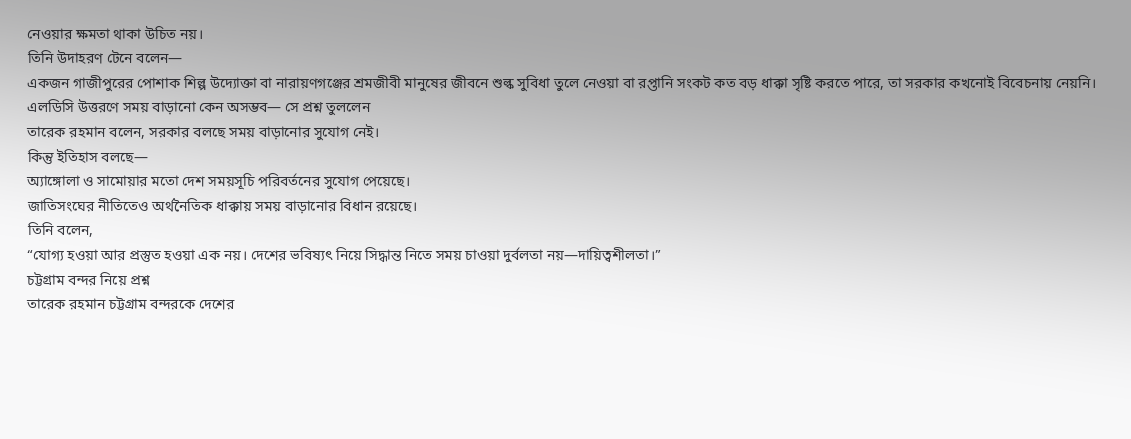নেওয়ার ক্ষমতা থাকা উচিত নয়।
তিনি উদাহরণ টেনে বলেন—
একজন গাজীপুরের পোশাক শিল্প উদ্যোক্তা বা নারায়ণগঞ্জের শ্রমজীবী মানুষের জীবনে শুল্ক সুবিধা তুলে নেওয়া বা রপ্তানি সংকট কত বড় ধাক্কা সৃষ্টি করতে পারে, তা সরকার কখনোই বিবেচনায় নেয়নি।
এলডিসি উত্তরণে সময় বাড়ানো কেন অসম্ভব— সে প্রশ্ন তুললেন
তারেক রহমান বলেন, সরকার বলছে সময় বাড়ানোর সুযোগ নেই।
কিন্তু ইতিহাস বলছে—
অ্যাঙ্গোলা ও সামোয়ার মতো দেশ সময়সূচি পরিবর্তনের সুযোগ পেয়েছে।
জাতিসংঘের নীতিতেও অর্থনৈতিক ধাক্কায় সময় বাড়ানোর বিধান রয়েছে।
তিনি বলেন,
“যোগ্য হওয়া আর প্রস্তুত হওয়া এক নয়। দেশের ভবিষ্যৎ নিয়ে সিদ্ধান্ত নিতে সময় চাওয়া দুর্বলতা নয়—দায়িত্বশীলতা।”
চট্টগ্রাম বন্দর নিয়ে প্রশ্ন
তারেক রহমান চট্টগ্রাম বন্দরকে দেশের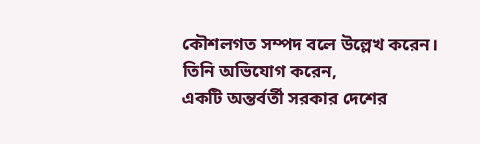কৌশলগত সম্পদ বলে উল্লেখ করেন।
তিনি অভিযোগ করেন,
একটি অন্তর্বর্তী সরকার দেশের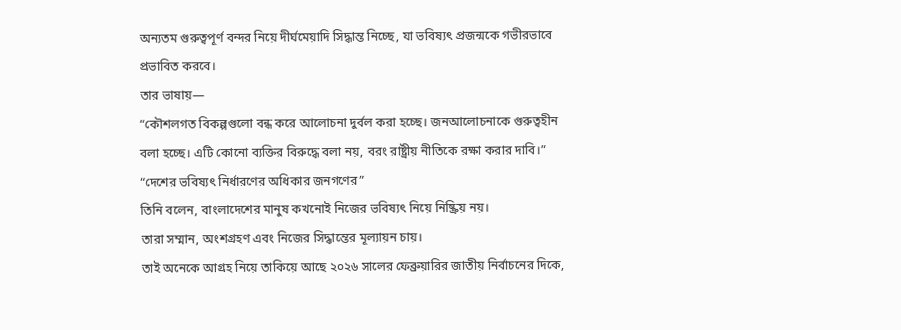অন্যতম গুরুত্বপূর্ণ বন্দর নিয়ে দীর্ঘমেয়াদি সিদ্ধান্ত নিচ্ছে, যা ভবিষ্যৎ প্রজন্মকে গভীরভাবে প্রভাবিত করবে।
তার ভাষায়—
“কৌশলগত বিকল্পগুলো বন্ধ করে আলোচনা দুর্বল করা হচ্ছে। জনআলোচনাকে গুরুত্বহীন বলা হচ্ছে। এটি কোনো ব্যক্তির বিরুদ্ধে বলা নয়, বরং রাষ্ট্রীয় নীতিকে রক্ষা করার দাবি।”
“দেশের ভবিষ্যৎ নির্ধারণের অধিকার জনগণের”
তিনি বলেন, বাংলাদেশের মানুষ কখনোই নিজের ভবিষ্যৎ নিয়ে নিষ্ক্রিয় নয়।
তারা সম্মান, অংশগ্রহণ এবং নিজের সিদ্ধান্তের মূল্যায়ন চায়।
তাই অনেকে আগ্রহ নিয়ে তাকিয়ে আছে ২০২৬ সালের ফেব্রুয়ারির জাতীয় নির্বাচনের দিকে,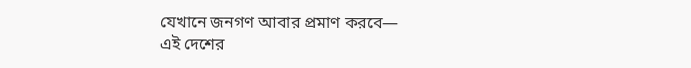যেখানে জনগণ আবার প্রমাণ করবে—
এই দেশের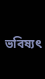ভবিষ্যৎ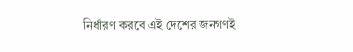নির্ধারণ করবে এই দেশের জনগণই